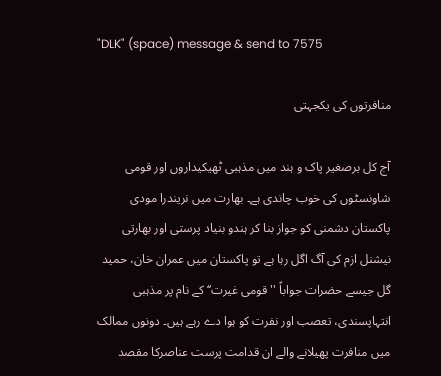"DLK" (space) message & send to 7575

منافرتوں کی یکجہتی

آج کل برصغیر پاک و ہند میں مذہبی ٹھیکیداروں اور قومی شاونسٹوں کی خوب چاندی ہے۔ بھارت میں نریندرا مودی پاکستان دشمنی کو جواز بنا کر ہندو بنیاد پرستی اور بھارتی نیشنل ازم کی آگ اگل رہا ہے تو پاکستان میں عمران خان، حمید گل جیسے حضرات جواباً ''قومی غیرت‘‘ کے نام پر مذہبی انتہاپسندی، تعصب اور نفرت کو ہوا دے رہے ہیں۔ دونوں ممالک میں منافرت پھیلانے والے ان قدامت پرست عناصرکا مقصد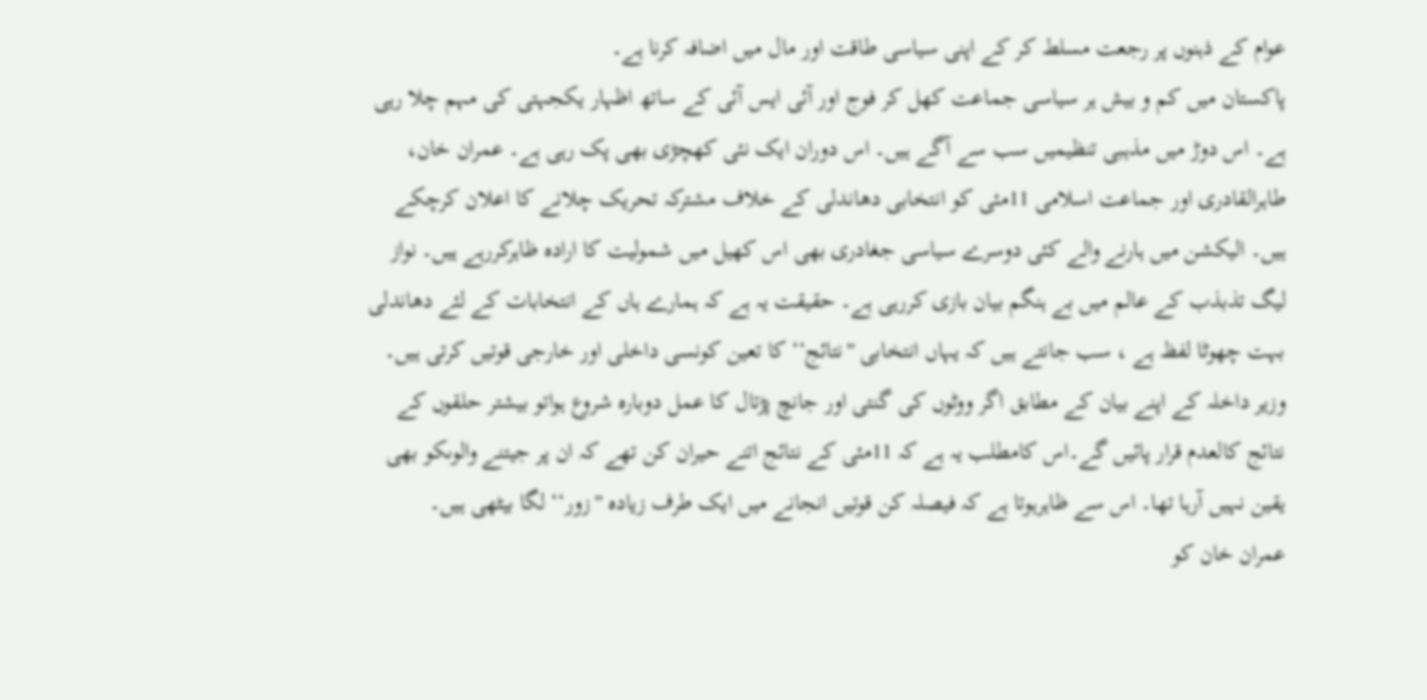عوام کے ذہنوں پر رجعت مسلط کر کے اپنی سیاسی طاقت اور مال میں اضافہ کرنا ہے۔
پاکستان میں کم و بیش ہر سیاسی جماعت کھل کر فوج اور آئی ایس آئی کے ساتھ اظہار یکجہتی کی مہم چلا رہی ہے۔ اس دوڑ میں مذہبی تنظیمیں سب سے آگے ہیں۔ اس دوران ایک نئی کھچڑی بھی پک رہی ہے۔ عمران خان، طاہرالقادری اور جماعت اسلامی 11مئی کو انتخابی دھاندلی کے خلاف مشترکہ تحریک چلانے کا اعلان کرچکے ہیں۔ الیکشن میں ہارنے والے کئی دوسرے سیاسی جغادری بھی اس کھیل میں شمولیت کا ارادہ ظاہرکررہے ہیں۔ نواز لیگ تذبذب کے عالم میں بے ہنگم بیان بازی کررہی ہے۔ حقیقت یہ ہے کہ ہمارے ہاں کے انتخابات کے لئے دھاندلی بہت چھوٹا لفظ ہے ، سب جانتے ہیں کہ یہاں انتخابی ''نتائج‘‘ کا تعین کونسی داخلی اور خارجی قوتیں کرتی ہیں۔ وزیر داخلہ کے اپنے بیان کے مطابق اگر ووٹوں کی گنتی اور جانچ پڑتال کا عمل دوبارہ شروع ہواتو بیشتر حلقوں کے نتائج کالعدم قرار پائیں گے۔اس کامطلب یہ ہے کہ 11مئی کے نتائج اتنے حیران کن تھے کہ ان پر جیتنے والوںکو بھی یقین نہیں آرہا تھا۔ اس سے ظاہرہوتا ہے کہ فیصلہ کن قوتیں انجانے میں ایک طرف زیادہ ''زور‘‘ لگا بیٹھی ہیں۔
عمران خان کو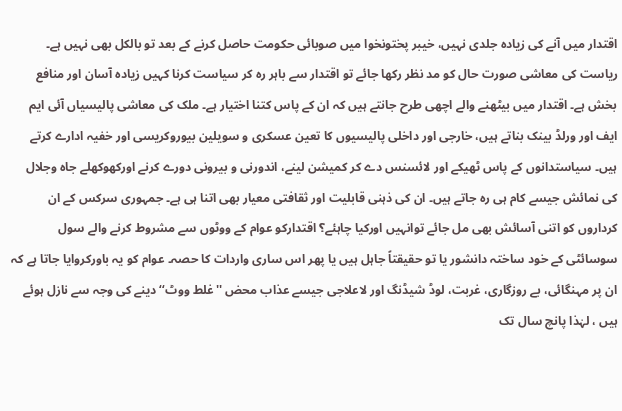اقتدار میں آنے کی زیادہ جلدی نہیں، خیبر پختونخوا میں صوبائی حکومت حاصل کرنے کے بعد تو بالکل بھی نہیں ہے۔ ریاست کی معاشی صورت حال کو مد نظر رکھا جائے تو اقتدار سے باہر رہ کر سیاست کرنا کہیں زیادہ آسان اور منافع بخش ہے۔ اقتدار میں بیٹھنے والے اچھی طرح جانتے ہیں کہ ان کے پاس کتنا اختیار ہے۔ ملک کی معاشی پالیسیاں آئی ایم ایف اور ورلڈ بینک بناتے ہیں، خارجی اور داخلی پالیسیوں کا تعین عسکری و سویلین بیوروکریسی اور خفیہ ادارے کرتے ہیں۔ سیاستدانوں کے پاس ٹھیکے اور لائسنس دے کر کمیشن لینے، اندورنی و بیرونی دورے کرنے اورکھوکھلے جاہ وجلال کی نمائش جیسے کام ہی رہ جاتے ہیں۔ ان کی ذہنی قابلیت اور ثقافتی معیار بھی اتنا ہی ہے۔ جمہوری سرکس کے ان کرداروں کو اتنی آسائش بھی مل جائے توانہیں اورکیا چاہئے؟ اقتدارکو عوام کے ووٹوں سے مشروط کرنے والے سول سوسائٹی کے خود ساختہ دانشور یا تو حقیقتاً جاہل ہیں یا پھر اس ساری واردات کا حصہ۔ عوام کو یہ باورکروایا جاتا ہے کہ ان پر مہنگائی، بے روزگاری، غربت، لوڈ شیڈنگ اور لاعلاجی جیسے عذاب محض ''غلط ووٹ‘‘ دینے کی وجہ سے نازل ہوئے ہیں ، لہٰذا پانچ سال تک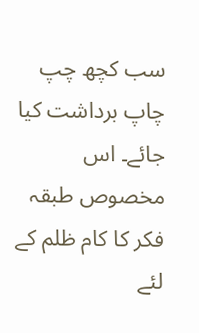سب کچھ چپ چاپ برداشت کیا جائے۔ اس مخصوص طبقہ فکر کا کام ظلم کے لئے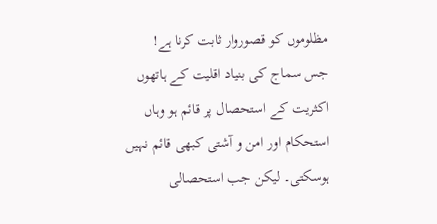مظلوموں کو قصوروار ثابت کرنا ہے!
جس سماج کی بنیاد اقلیت کے ہاتھوں اکثریت کے استحصال پر قائم ہو وہاں استحکام اور امن و آشتی کبھی قائم نہیں ہوسکتی۔ لیکن جب استحصالی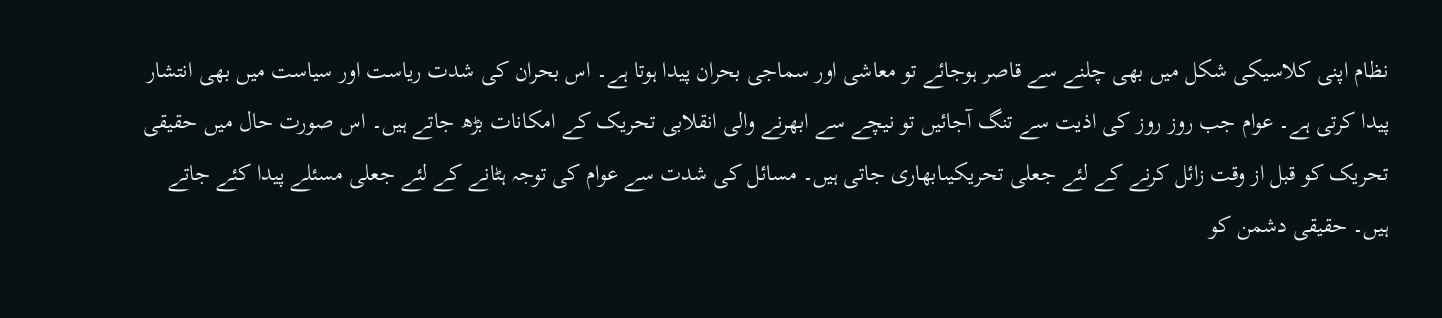نظام اپنی کلاسیکی شکل میں بھی چلنے سے قاصر ہوجائے تو معاشی اور سماجی بحران پیدا ہوتا ہے۔ اس بحران کی شدت ریاست اور سیاست میں بھی انتشار پیدا کرتی ہے۔ عوام جب روز روز کی اذیت سے تنگ آجائیں تو نیچے سے ابھرنے والی انقلابی تحریک کے امکانات بڑھ جاتے ہیں۔ اس صورت حال میں حقیقی تحریک کو قبل از وقت زائل کرنے کے لئے جعلی تحریکیںابھاری جاتی ہیں۔ مسائل کی شدت سے عوام کی توجہ ہٹانے کے لئے جعلی مسئلے پیدا کئے جاتے ہیں۔ حقیقی دشمن کو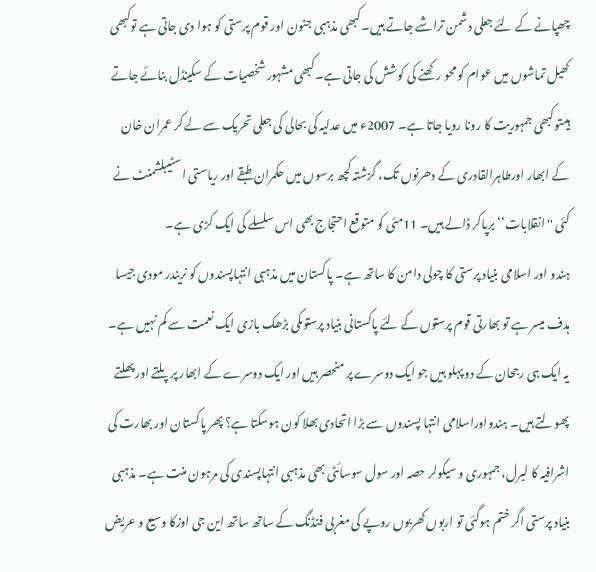چھپانے کے لئے جعلی دشمن تراشے جاتے ہیں۔کبھی مذہبی جنون اور قوم پرستی کو ہوا دی جاتی ہے توکبھی کھیل تماشوں میں عوام کو محو رکھنے کی کوشش کی جاتی ہے۔کبھی مشہور شخصیات کے سکینڈل بنائے جاتے ہیںتوکبھی جمہوریت کا رونا رویا جاتا ہے۔ 2007ء میں عدلیہ کی بحالی کی جعلی تحریک سے لے کر عمران خان کے ابھار اورطاہرالقادری کے دھرنوں تک، گزشتہ کچھ برسوں میں حکمران طبقے اور ریاستی اسٹیبلشمنٹ نے کئی ''انقلابات‘‘ برپاکر ڈالے ہیں۔ 11مئی کو متوقع احتجاج بھی اس سلسلے کی ایک کڑی ہے۔
ہندو اور اسلامی بنیاد پرستی کا چولی دامن کا ساتھ ہے۔ پاکستان میں مذہبی انتہاپسندوں کو نریندر مودی جیسا ہدف میسر ہے تو بھارتی قوم پرستوں کے لئے پاکستانی بنیاد پرستوںکی بڑھک بازی ایک نعمت سے کم نہیں ہے۔ یہ ایک ہی رجحان کے دو پہلو ہیں جو ایک دوسرے پر منحصر ہیں اور ایک دوسرے کے ابھار پر پلتے اور پھلتے پھولتے ہیں۔ ہندواوراسلامی انتہا پسندوں سے بڑا اتحادی بھلا کون ہوسکتا ہے؟ پھر پاکستان اور بھارت کی اشرافیہ کا لبرل، جمہوری و سیکولر حصہ اور سول سوسائٹی بھی مذہبی انتہاپسندی کی مرہون منت ہے۔ مذہبی بنیاد پرستی اگر ختم ہوگئی تو اربوں کھربوں روپے کی مغربی فنڈنگ کے ساتھ ساتھ این جی اوزکا وسیع و عریض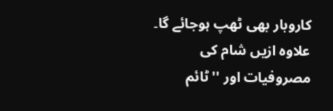کاروبار بھی ٹھپ ہوجائے گا۔ علاوہ ازیں شام کی مصروفیات اور ''ٹائم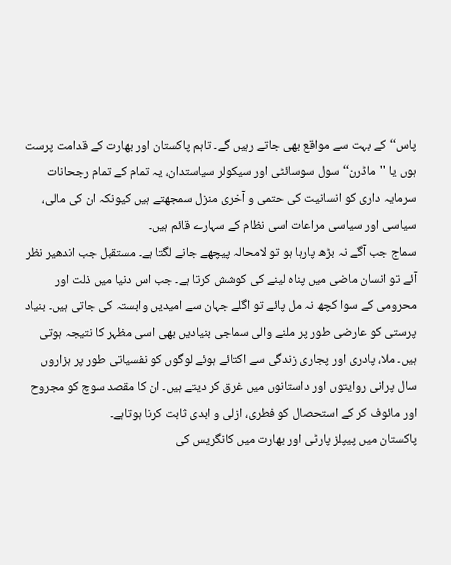پاس‘‘کے بہت سے مواقع بھی جاتے رہیں گے۔ تاہم پاکستان اور بھارت کے قدامت پرست ہوں یا ''ماڈرن‘‘ سول سوسائٹی اور سیکولر سیاستدان، یہ تمام کے تمام رجحانات سرمایہ داری کو انسانیت کی حتمی و آخری منزل سمجھتے ہیں کیونکہ ان کی مالی، سیاسی اور سیاسی مراعات اسی نظام کے سہارے قائم ہیں۔
سماج جب آگے نہ بڑھ پارہا ہو تو لامحالہ پیچھے جانے لگتا ہے۔ مستقبل جب اندھیر نظر آئے تو انسان ماضی میں پناہ لینے کی کوشش کرتا ہے۔ جب اس دنیا میں ذلت اور محرومی کے سوا کچھ نہ مل پائے تو اگلے جہان سے امیدیں وابستہ کی جاتی ہیں۔ بنیاد پرستی کو عارضی طور پر ملنے والی سماجی بنیادیں بھی اسی مظہر کا نتیجہ ہوتی ہیں۔ ملا، پادری اور پجاری زندگی سے اکتائے ہوئے لوگوں کو نفسیاتی طور پر ہزاروں سال پرانی روایتوں اور داستانوں میں غرق کر دیتے ہیں۔ ان کا مقصد سوچ کو مجروح اور مائوف کر کے استحصال کو فطری، ازلی و ابدی ثابت کرنا ہوتاہے۔
پاکستان میں پیپلز پارٹی اور بھارت میں کانگریس کی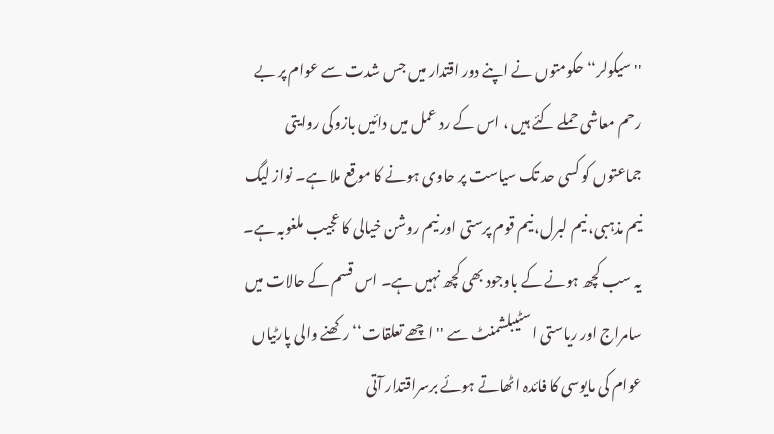''سیکولر‘‘ حکومتوں نے اپنے دور اقتدار میں جس شدت سے عوام پر بے رحم معاشی حملے کئے ہیں ، اس کے رد عمل میں دائیں بازوکی روایتی جماعتوں کو کسی حد تک سیاست پر حاوی ہونے کا موقع ملا ہے۔ نواز لیگ نیم مذہبی، نیم لبرل، نیم قوم پرستی اور نیم روشن خیالی کا عجیب ملغوبہ ہے۔ یہ سب کچھ ہونے کے باوجود بھی کچھ نہیں ہے۔ اس قسم کے حالات میں سامراج اور ریاستی اسٹیبلشمنٹ سے ''اچھے تعلقات‘‘ رکھنے والی پارٹیاں عوام کی مایوسی کا فائدہ اٹھاتے ہوئے برسراقتدار آتی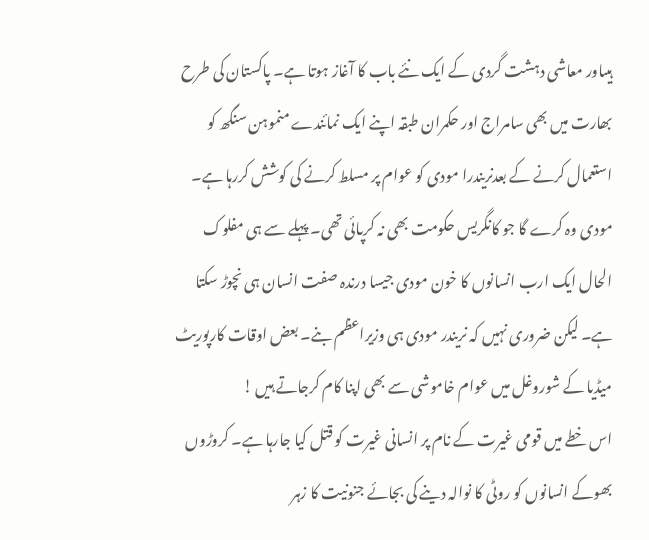ہیںاور معاشی دہشت گردی کے ایک نئے باب کا آغاز ہوتا ہے۔ پاکستان کی طرح بھارت میں بھی سامراج اور حکمران طبقہ اپنے ایک نمائندے منموہن سنگھ کو استعمال کرنے کے بعدنریندرا مودی کو عوام پر مسلط کرنے کی کوشش کررہا ہے۔ مودی وہ کرے گا جو کانگریس حکومت بھی نہ کرپائی تھی۔ پہلے سے ہی مفلوک الحال ایک ارب انسانوں کا خون مودی جیسا درندہ صفت انسان ہی نچوڑ سکتا ہے۔ لیکن ضروری نہیں کہ نریندر مودی ہی وزیراعظم بنے۔ بعض اوقات کارپوریٹ میڈیا کے شوروغل میں عوام خاموشی سے بھی اپنا کام کرجاتے ہیں !
اس خطے میں قومی غیرت کے نام پر انسانی غیرت کو قتل کیا جارہا ہے۔ کروڑوں بھوکے انسانوں کو روٹی کا نوالہ دینے کی بجائے جنونیت کا زہر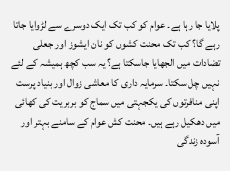پلایا جا رہا ہے۔ عوام کو کب تک ایک دوسرے سے لڑوایا جاتا رہے گا؟ کب تک محنت کشوں کو نان ایشوز اور جعلی تضادات میں الجھایا جاسکتا ہے؟ یہ سب کچھ ہمیشہ کے لئے نہیں چل سکتا۔ سرمایہ داری کا معاشی زوال اور بنیاد پرست اپنی منافرتوں کی یکجہتی میں سماج کو بربریت کی کھائی میں دھکیل رہے ہیں۔ محنت کش عوام کے سامنے بہتر اور آسودہ زندگی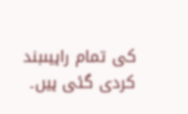کی تمام راہیںبند کردی گئی ہیں۔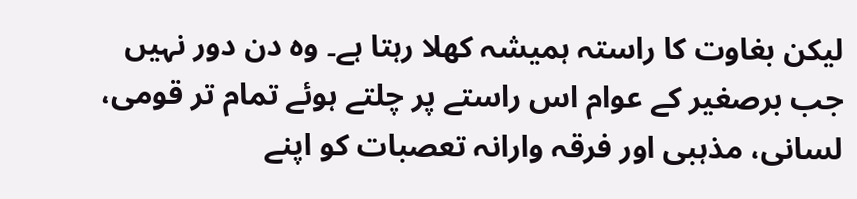لیکن بغاوت کا راستہ ہمیشہ کھلا رہتا ہے۔ وہ دن دور نہیں جب برصغیر کے عوام اس راستے پر چلتے ہوئے تمام تر قومی، لسانی، مذہبی اور فرقہ وارانہ تعصبات کو اپنے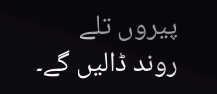پیروں تلے روند ڈالیں گے۔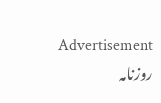Advertisement
روزنامہ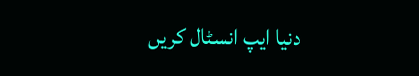دنیا ایپ انسٹال کریں